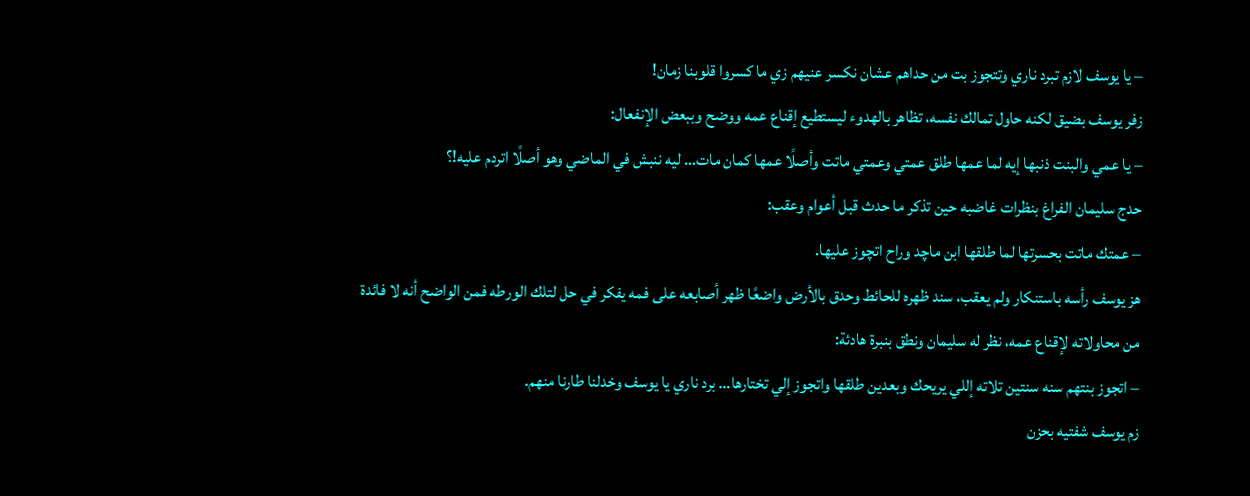– يا يوسف لازم تبرد ناري وتتجوز بت من حداهم عشان نكسر عنيهم زي ما كسروا قلوبنا زمان!
زفر يوسف بضيق لكنه حاول تمالك نفسه، تظاهر بالهدوء ليستطيع إقناع عمه ووضح وببعض الإنفعال:
– يا عمي والبنت ذنبها إيه لما عمها طلق عمتي وعمتي ماتت وأصلًا عمها كمان مات… ليه ننبش في الماضي وهو أصلًا اتردم عليه!؟
حدج سليمان الفراغ بنظرات غاضبه حين تذكر ما حدث قبل أعوام وعقب:
– عمتك ماتت بحسرتها لما طلقها ابن ماچد وراح اتچوز عليها.
هز يوسف رأسه باستنكار ولم يعقب، سند ظهره للحائط وحدق بالأرض واضعًا ظهر أصابعه على فمه يفكر في حل لتلك الورطه فمن الواضح أنه لا فائدة من محاولاته لإقناع عمه، نظر له سليمان ونطق بنبرة هادئة:
– اتجوز بنتهم سنه سنتين تلاته إللي يريحك وبعدين طلقها واتجوز إلي تختارها… برد ناري يا يوسف وخدلنا طارنا منهم.
زم يوسف شفتيه بحزن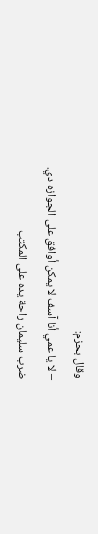وقال بحزم:
– لا يا عمي أنا آسف لا يمكن أوافق على الجوازه دي.
ضرب سليمان راحة يده على المكتب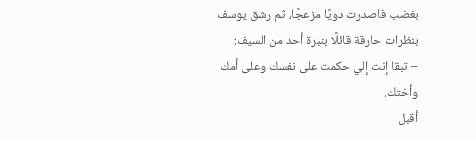بغضب فاصدرت دويًا مزعجًا، ثم رشق يوسف بنظرات حارقة قائلًا بنبرة أحد من السيف:
– تبقا إنت إلي حكمت على نفسك وعلى أمك وأختك.
أقبل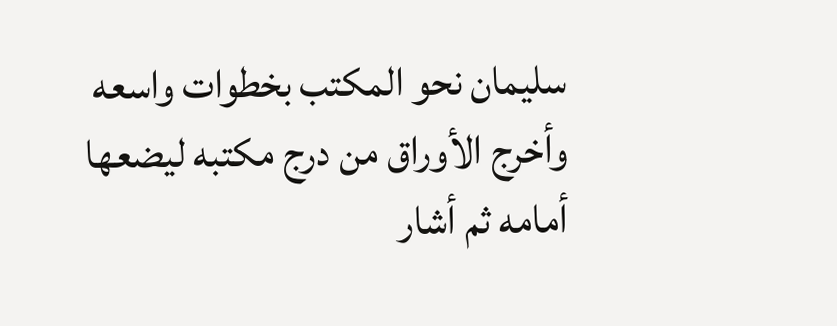سليمان نحو المكتب بخطوات واسعه وأخرج الأوراق من درج مكتبه ليضعها أمامه ثم أشار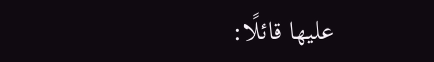عليها قائلًا: